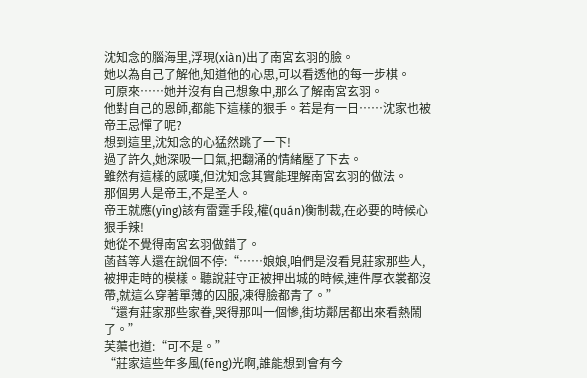沈知念的腦海里,浮現(xiàn)出了南宮玄羽的臉。
她以為自己了解他,知道他的心思,可以看透他的每一步棋。
可原來……她并沒有自己想象中,那么了解南宮玄羽。
他對自己的恩師,都能下這樣的狠手。若是有一日……沈家也被帝王忌憚了呢?
想到這里,沈知念的心猛然跳了一下!
過了許久,她深吸一口氣,把翻涌的情緒壓了下去。
雖然有這樣的感嘆,但沈知念其實能理解南宮玄羽的做法。
那個男人是帝王,不是圣人。
帝王就應(yīng)該有雷霆手段,權(quán)衡制裁,在必要的時候心狠手辣!
她從不覺得南宮玄羽做錯了。
菡萏等人還在說個不停:“……娘娘,咱們是沒看見莊家那些人,被押走時的模樣。聽說莊守正被押出城的時候,連件厚衣裳都沒帶,就這么穿著單薄的囚服,凍得臉都青了。”
“還有莊家那些家眷,哭得那叫一個慘,街坊鄰居都出來看熱鬧了。”
芙蕖也道:“可不是。”
“莊家這些年多風(fēng)光啊,誰能想到會有今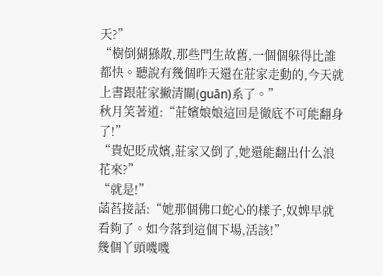天?”
“樹倒猢猻散,那些門生故舊,一個個躲得比誰都快。聽說有幾個昨天還在莊家走動的,今天就上書跟莊家撇清關(guān)系了。”
秋月笑著道:“莊嬪娘娘這回是徹底不可能翻身了!”
“貴妃貶成嬪,莊家又倒了,她還能翻出什么浪花來?”
“就是!”
菡萏接話:“她那個佛口蛇心的樣子,奴婢早就看夠了。如今落到這個下場,活該!”
幾個丫頭嘰嘰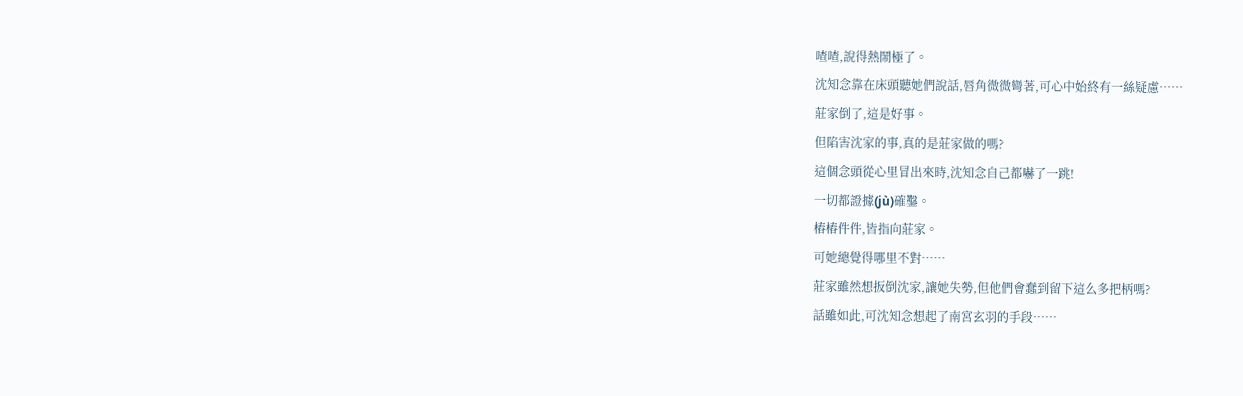喳喳,說得熱鬧極了。
沈知念靠在床頭聽她們說話,唇角微微彎著,可心中始終有一絲疑慮……
莊家倒了,這是好事。
但陷害沈家的事,真的是莊家做的嗎?
這個念頭從心里冒出來時,沈知念自己都嚇了一跳!
一切都證據(jù)確鑿。
樁樁件件,皆指向莊家。
可她總覺得哪里不對……
莊家雖然想扳倒沈家,讓她失勢,但他們會蠢到留下這么多把柄嗎?
話雖如此,可沈知念想起了南宮玄羽的手段……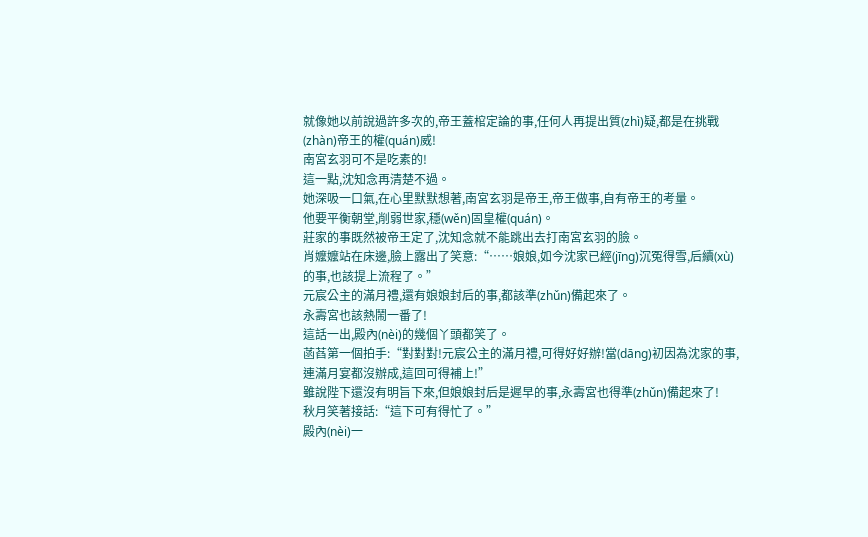就像她以前說過許多次的,帝王蓋棺定論的事,任何人再提出質(zhì)疑,都是在挑戰(zhàn)帝王的權(quán)威!
南宮玄羽可不是吃素的!
這一點,沈知念再清楚不過。
她深吸一口氣,在心里默默想著,南宮玄羽是帝王,帝王做事,自有帝王的考量。
他要平衡朝堂,削弱世家,穩(wěn)固皇權(quán)。
莊家的事既然被帝王定了,沈知念就不能跳出去打南宮玄羽的臉。
肖嬤嬤站在床邊,臉上露出了笑意:“……娘娘,如今沈家已經(jīng)沉冤得雪,后續(xù)的事,也該提上流程了。”
元宸公主的滿月禮,還有娘娘封后的事,都該準(zhǔn)備起來了。
永壽宮也該熱鬧一番了!
這話一出,殿內(nèi)的幾個丫頭都笑了。
菡萏第一個拍手:“對對對!元宸公主的滿月禮,可得好好辦!當(dāng)初因為沈家的事,連滿月宴都沒辦成,這回可得補上!”
雖說陛下還沒有明旨下來,但娘娘封后是遲早的事,永壽宮也得準(zhǔn)備起來了!
秋月笑著接話:“這下可有得忙了。”
殿內(nèi)一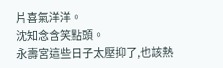片喜氣洋洋。
沈知念含笑點頭。
永壽宮這些日子太壓抑了,也該熱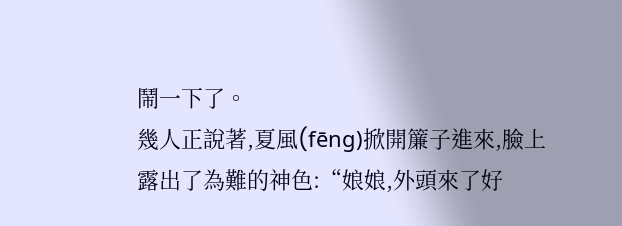鬧一下了。
幾人正說著,夏風(fēng)掀開簾子進來,臉上露出了為難的神色:“娘娘,外頭來了好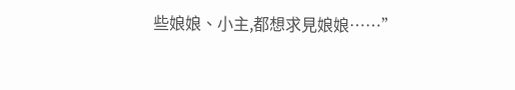些娘娘、小主,都想求見娘娘……”